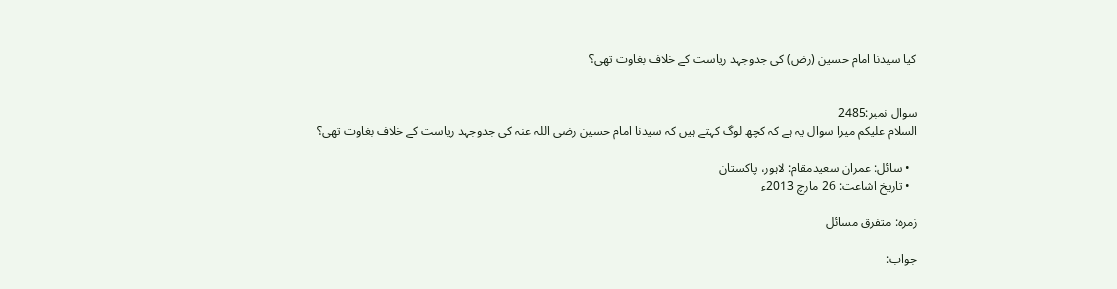کیا سیدنا امام حسین (رض) کی جدوجہد ریاست کے خلاف بغاوت تھی؟


سوال نمبر:2485
السلام علیکم میرا سوال یہ ہے کہ کچھ لوگ کہتے ہیں کہ سیدنا امام حسین رضی اللہ عنہ کی جدوجہد ریاست کے خلاف بغاوت تھی؟

  • سائل: عمران سعیدمقام: لاہور، پاکستان
  • تاریخ اشاعت: 26 مارچ 2013ء

زمرہ: متفرق مسائل

جواب: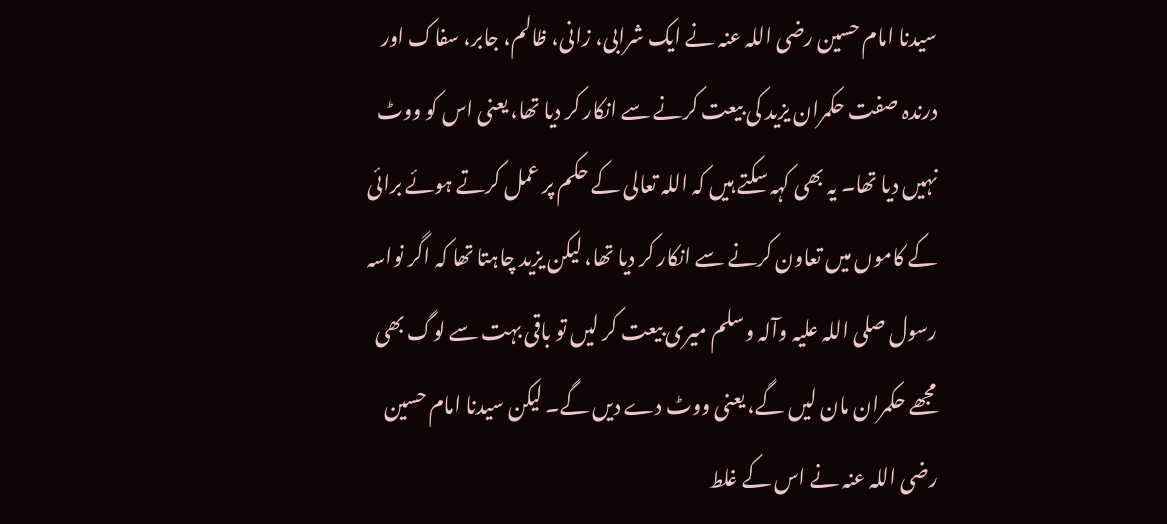سیدنا امام حسین رضی اللہ عنہ نے ایک شرابی، زانی، ظالم، جابر، سفاک اور درندہ صفت حکمران یزید کی بیعت کرنے سے انکار کر دیا تھا، یعنی اس کو ووٹ نہیں دیا تھا۔ یہ بھی کہہ سکتے ہیں کہ اللہ تعالی کے حکم پر عمل کرتے ہوئے برائی کے کاموں میں تعاون کرنے سے انکار کر دیا تھا، لیکن یزید چاہتا تھا کہ اگر نواسہ رسول صلی اللہ علیہ وآلہ وسلم میری بیعت کر لیں تو باقی بہت سے لوگ بھی مجھے حکمران مان لیں گے، یعنی ووٹ دے دیں گے۔ لیکن سیدنا امام حسین رضی اللہ عنہ نے اس کے غلط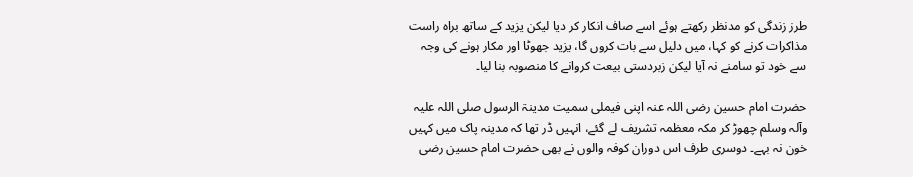طرز زندگی کو مدنظر رکھتے ہوئے اسے صاف انکار کر دیا لیکن یزید کے ساتھ براہ راست مذاکرات کرنے کو کہا، میں دلیل سے بات کروں گا، یزید جھوٹا اور مکار ہونے کی وجہ سے خود تو سامنے نہ آیا لیکن زبردستی بیعت کروانے کا منصوبہ بنا لیا۔

حضرت امام حسین رضی اللہ عنہ اپنی فیملی سمیت مدینۃ الرسول صلی اللہ علیہ وآلہ وسلم چھوڑ کر مکہ معظمہ تشریف لے گئے، انہیں ڈر تھا کہ مدینہ پاک میں کہیں خون نہ بہے۔ دوسری طرف اس دوران کوفہ والوں نے بھی حضرت امام حسین رضی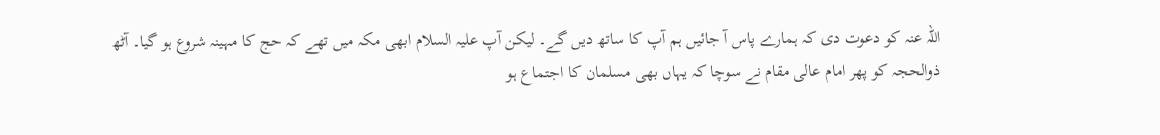اللہ عنہ کو دعوت دی کہ ہمارے پاس آ جائیں ہم آپ کا ساتھ دیں گے۔ لیکن آپ علیہ السلام ابھی مکہ میں تھے کہ حج کا مہینہ شروع ہو گیا۔ آٹھ ذوالحجہ کو پھر امام عالی مقام نے سوچا کہ یہاں بھی مسلمان کا اجتماع ہو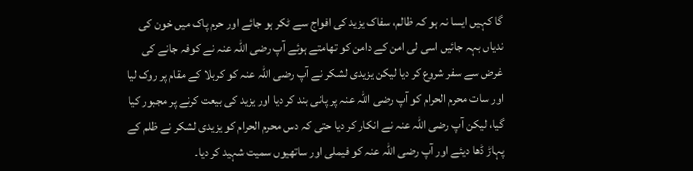گا کہیں ایسا نہ ہو کہ ظالم، سفاک یزید کی افواج سے ٹکر ہو جائے اور حرم پاک میں خون کی ندیاں بہہ جائیں اسی لی امن کے دامن کو تھامتے ہوئے آپ رضی اللہ عنہ نے کوفہ جانے کی غرض سے سفر شروع کر دیا لیکن یزیدی لشکر نے آپ رضی اللہ عنہ کو کربلا کے مقام پر روک لیا اور سات محرم الحرام کو آپ رضی اللہ عنہ پر پانی بند کر دیا اور یزید کی بیعت کرنے پر مجبور کیا گیا، لیکن آپ رضی اللہ عنہ نے انکار کر دیا حتی کہ دس محرم الحرام کو یزیدی لشکر نے ظلم کے پہاڑ ڈھا دیئے اور آپ رضی اللہ عنہ کو فیملی اور ساتھیوں سمیت شہید کر دیا۔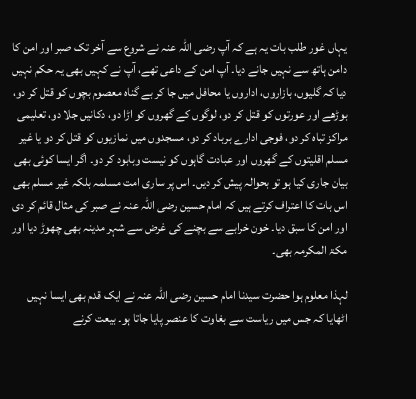یہاں غور طلب بات یہ ہے کہ آپ رضی اللہ عنہ نے شروع سے آخر تک صبر اور امن کا دامن ہاتھ سے نہیں جانے دیا۔ آپ امن کے داعی تھے، آپ نے کہیں بھی یہ حکم نہیں دیا کہ گلیوں، بازاروں، اداروں یا محافل میں جا کر بے گناہ معصوم بچوں کو قتل کر دو، بوڑھے اور عورتوں کو قتل کر دو، لوگوں کے گھروں کو اڑا دو، دکانیں جلا دو، تعلیمی مراکز تباہ کر دو، فوجی ادارے برباد کر دو، مسجدوں میں نمازیوں کو قتل کر دو یا غیر مسلم اقلیتوں کے گھروں اور عبادت گاہوں کو نیست وبابود کر دو۔ اگر ایسا کوئی بھی بیان جاری کیا ہو تو بحوالہ پیش کر دیں۔ اس پر ساری امت مسلمہ بلکہ غیر مسلم بھی اس بات کا اعتراف کرتے ہیں کہ امام حسین رضی اللہ عنہ نے صبر کی مثال قائم کر دی اور امن کا سبق دیا۔ خون خرابے سے بچنے کی غرض سے شہر مدینہ بھی چھوڑ دیا اور مکۃ المکرمہ بھی۔

لہذا معلوم ہوا حضرت سیدنا امام حسین رضی اللہ عنہ نے ایک قدم بھی ایسا نہیں اٹھایا کہ جس میں ریاست سے بغاوت کا عنصر پایا جاتا ہو۔ بیعت کرنے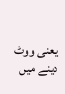یعنی ووٹ دینے میں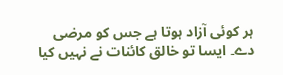ہر کوئی آزاد ہوتا ہے جس کو مرضی دے۔ ایسا تو خالق کائنات نے نہیں کیا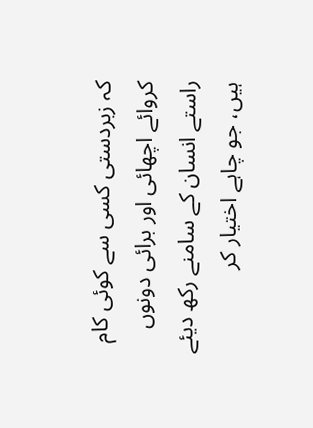کہ زبردستی کسی سے کوئی کام کروائے اچھائی اور برائی دونوں راستے انسان کے سامنے رکھ دیئے ہیں، جو چاہے اختیار کر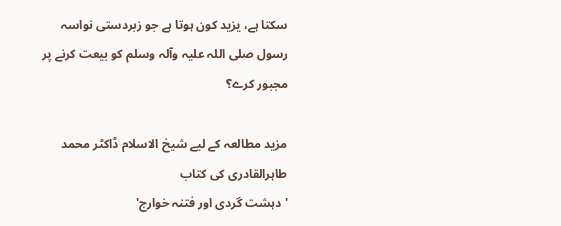سکتا ہے، یزید کون ہوتا ہے جو زبردستی نواسہ رسول صلی اللہ علیہ وآلہ وسلم کو بیعت کرنے پر مجبور کرے؟

مزید مطالعہ کے لیے شیخ الاسلام ڈاکٹر محمد طاہرالقادری کی کتاب
'دہشت گردی اور فتنہ خوارج'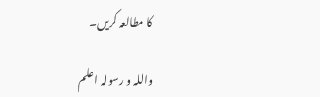کا مطالعہ کریں۔

واللہ و رسولہ اعلم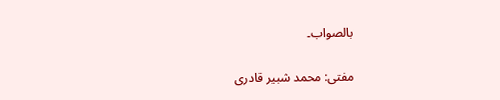بالصواب۔

مفتی: محمد شبیر قادری